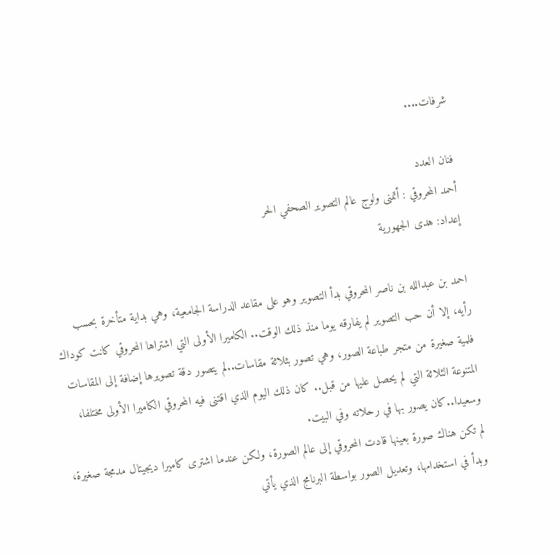شرفات....

فنان العدد
أحمد المحروقي : أتمنى ولوج عالم التصوير الصحفي الحر
إعداد: هدى الجهورية

احمد بن عبدالله بن ناصر المحروقي بدأ التصوير وهو على مقاعد الدراسة الجامعية، وهي بداية متأخرة بحسب رأيه، إلا أن حب التصوير لم يفارقه يوما منذ ذلك الوقت.. الكاميرا الأولى التي اشتراها المحروقي كانت كوداك فلمية صغيرة من متجر طباعة الصور، وهي تصور بثلاثة مقاسات..لم يتصور دقة تصويرها إضافة إلى المقاسات المتنوعة الثلاثة التي لم يحصل عليها من قبل.. كان ذلك اليوم الذي اقتنى فيه المحروقي الكاميرا الأولى مختلفا، وسعيدا..كان يصور بها في رحلاته وفي البيت.
لم تكن هناك صورة بعينها قادت المحروقي إلى عالم الصورة، ولكن عندما اشترى كاميرا ديجيتال مدمجة صغيرة، وبدأ في استخدامها، وتعديل الصور بواسطة البرنامج الذي يأتي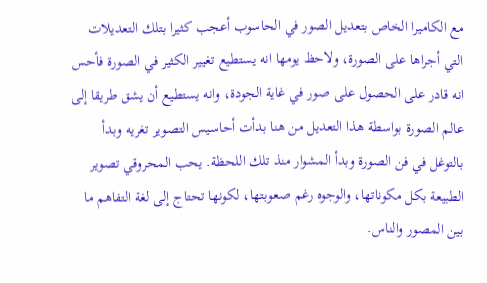مع الكاميرا الخاص بتعديل الصور في الحاسوب أعجب كثيرا بتلك التعديلات التي أجراها على الصورة، ولاحظ يومها انه يستطيع تغيير الكثير في الصورة فأحس انه قادر على الحصول على صور في غاية الجودة، وانه يستطيع أن يشق طريقا إلى عالم الصورة بواسطة هذا التعديل من هنا بدأت أحاسيس التصوير تغريه وبدأ بالتوغل في فن الصورة وبدأ المشوار منذ تلك اللحظة. يحب المحروقي تصوير الطبيعة بكل مكوناتها، والوجوه رغم صعوبتها، لكونها تحتاج إلى لغة التفاهم ما بين المصور والناس.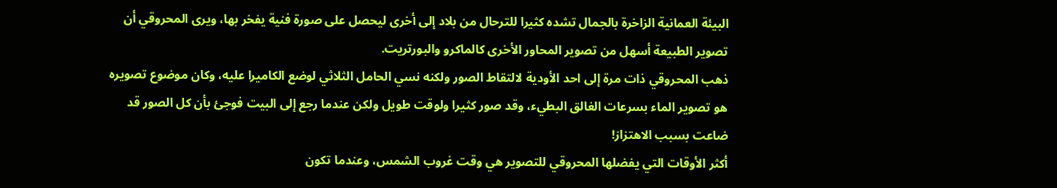البيئة العمانية الزاخرة بالجمال تشده كثيرا للترحال من بلاد إلى أخرى ليحصل على صورة فنية يفخر بها، ويرى المحروقي أن تصوير الطبيعة أسهل من تصوير المحاور الأخرى كالماكرو والبورتريت.
ذهب المحروقي ذات مرة إلى احد الأودية لالتقاط الصور ولكنه نسي الحامل الثلاثي لوضع الكاميرا عليه، وكان موضوع تصويره هو تصوير الماء بسرعات الغالق البطيء، وقد صور كثيرا ولوقت طويل ولكن عندما رجع إلى البيت فوجئ بأن كل الصور قد ضاعت بسبب الاهتزاز!
أكثر الأوقات التي يفضلها المحروقي للتصوير هي وقت غروب الشمس، وعندما تكون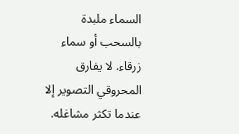السماء ملبدة بالسحب أو سماء زرقاء. لا يفارق المحروقي التصوير إلا عندما تكثر مشاغله.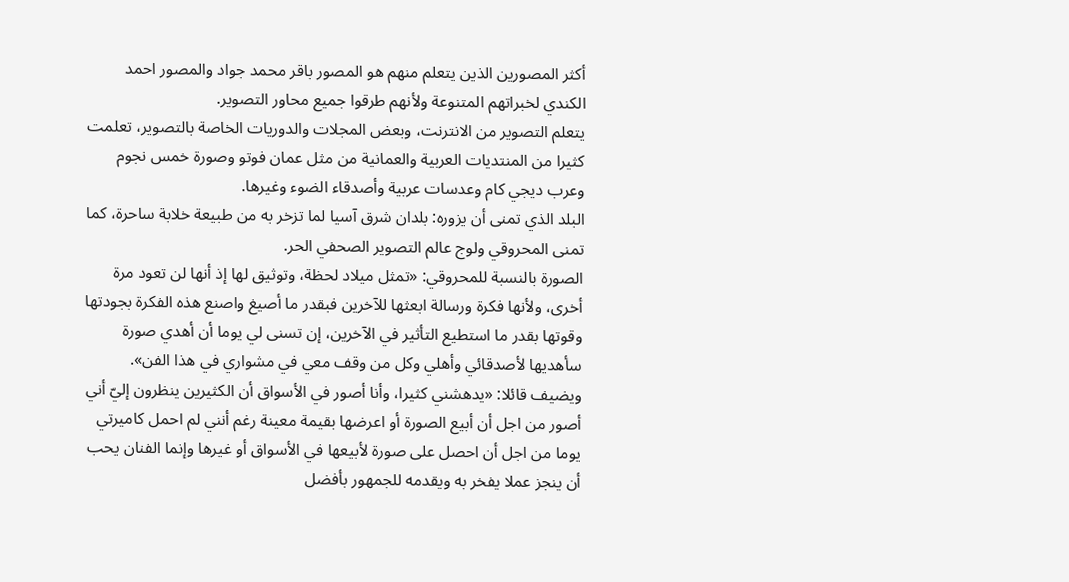أكثر المصورين الذين يتعلم منهم هو المصور باقر محمد جواد والمصور احمد الكندي لخبراتهم المتنوعة ولأنهم طرقوا جميع محاور التصوير.
يتعلم التصوير من الانترنت، وبعض المجلات والدوريات الخاصة بالتصوير، تعلمت كثيرا من المنتديات العربية والعمانية من مثل عمان فوتو وصورة خمس نجوم وعرب ديجي كام وعدسات عربية وأصدقاء الضوء وغيرها.
البلد الذي تمنى أن يزوره: بلدان شرق آسيا لما تزخر به من طبيعة خلابة ساحرة، كما تمنى المحروقي ولوج عالم التصوير الصحفي الحر.
الصورة بالنسبة للمحروقي: «تمثل ميلاد لحظة، وتوثيق لها إذ أنها لن تعود مرة أخرى، ولأنها فكرة ورسالة ابعثها للآخرين فبقدر ما أصيغ واصنع هذه الفكرة بجودتها وقوتها بقدر ما استطيع التأثير في الآخرين، إن تسنى لي يوما أن أهدي صورة سأهديها لأصدقائي وأهلي وكل من وقف معي في مشواري في هذا الفن».
ويضيف قائلا: «يدهشني كثيرا، وأنا أصور في الأسواق أن الكثيرين ينظرون إليّ أني أصور من اجل أن أبيع الصورة أو اعرضها بقيمة معينة رغم أنني لم احمل كاميرتي يوما من اجل أن احصل على صورة لأبيعها في الأسواق أو غيرها وإنما الفنان يحب أن ينجز عملا يفخر به ويقدمه للجمهور بأفضل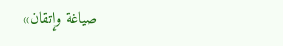صياغة وإتقان»